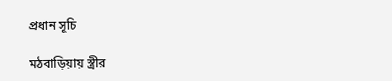প্রধান সূচি

মঠবাড়িয়ায় স্ত্রীর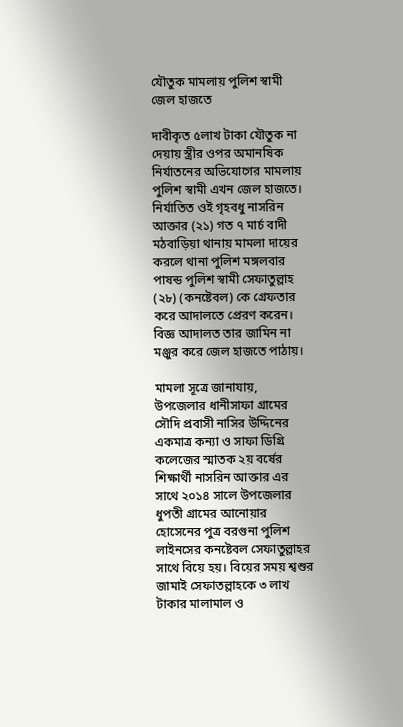যৌতুক মামলায় পুলিশ স্বামী জেল হাজতে

দাবীকৃত ৫লাখ টাকা যৌতুক না দেয়ায় স্ত্রীর ওপর অমানষিক নির্যাতনের অভিযোগের মামলায় পুলিশ স্বামী এখন জেল হাজতে। নির্যাতিত ওই গৃহবধু নাসরিন আক্তার (২১) গত ৭ মার্চ বাদী মঠবাড়িয়া থানায় মামলা দায়ের করলে থানা পুলিশ মঙ্গলবার পাষন্ড পুলিশ স্বামী সেফাতুল্লাহ (২৮) (কনষ্টেবল) কে গ্রেফতার করে আদালতে প্রেরণ করেন। বিজ্ঞ আদালত তার জামিন না মঞ্জুর করে জেল হাজতে পাঠায়।

মামলা সূত্রে জানাযায়, উপজেলার ধানীসাফা গ্রামের সৌদি প্রবাসী নাসির উদ্দিনের একমাত্র কন্যা ও সাফা ডিগ্রি কলেজের স্মাতক ২য় বর্ষের  শিক্ষার্থী নাসরিন আক্তার এর সাথে ২০১৪ সালে উপজেলার ধুপতী গ্রামের আনোয়ার হোসেনের পুত্র বরগুনা পুলিশ লাইনসের কনষ্টেবল সেফাতুল্লাহর সাথে বিয়ে হয়। বিয়ের সময় শ্বশুর জামাই সেফাতল্লাহকে ৩ লাখ টাকার মালামাল ও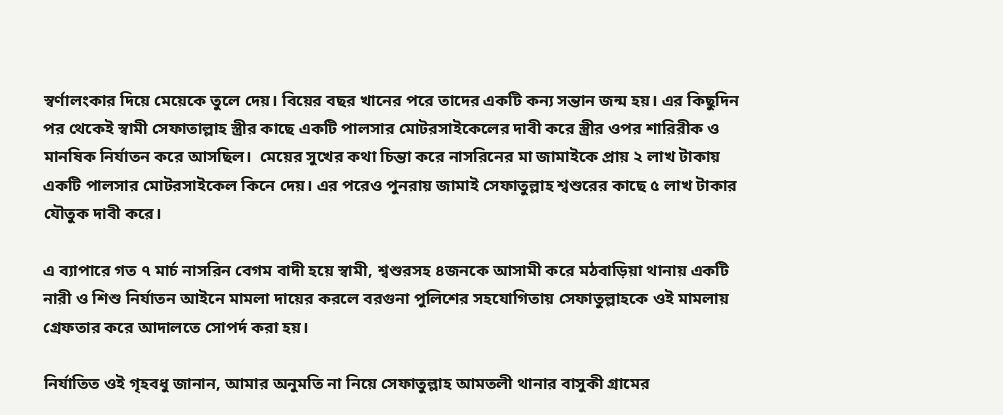স্বর্ণালংকার দিয়ে মেয়েকে তুলে দেয়। বিয়ের বছর খানের পরে তাদের একটি কন্য সন্তান জন্ম হয়। এর কিছুদিন পর থেকেই স্বামী সেফাতাল্লাহ স্ত্রীর কাছে একটি পালসার মোটরসাইকেলের দাবী করে স্ত্রীর ওপর শারিরীক ও মানষিক নির্যাতন করে আসছিল।  মেয়ের সুখের কথা চিন্তা করে নাসরিনের মা জামাইকে প্রায় ২ লাখ টাকায় একটি পালসার মোটরসাইকেল কিনে দেয়। এর পরেও পুনরায় জামাই সেফাতুল্লাহ শ্বশুরের কাছে ৫ লাখ টাকার যৌতুক দাবী করে।

এ ব্যাপারে গত ৭ মার্চ নাসরিন বেগম বাদী হয়ে স্বামী, শ্বশুরসহ ৪জনকে আসামী করে মঠবাড়িয়া থানায় একটি নারী ও শিশু নির্যাতন আইনে মামলা দায়ের করলে বরগুনা পুলিশের সহযোগিতায় সেফাতুল্লাহকে ওই মামলায় গ্রেফতার করে আদালতে সোপর্দ করা হয়।

নির্যাতিত ওই গৃহবধু জানান, আমার অনুমতি না নিয়ে সেফাতুল্লাহ আমতলী থানার বাসুকী গ্রামের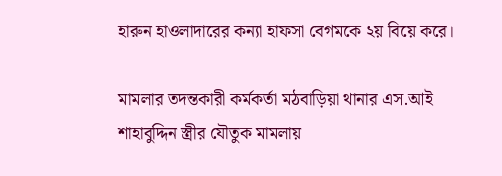হারুন হাওলাদারের কন্যা হাফসা বেগমকে ২য় বিয়ে করে।

মামলার তদন্তকারী কর্মকর্তা মঠবাড়িয়া থানার এস.আই শাহাবুদ্দিন স্ত্রীর যৌতুক মামলায়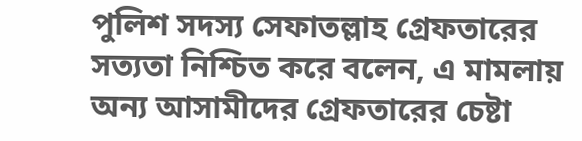পুলিশ সদস্য সেফাতল্লাহ গ্রেফতারের সত্যতা নিশ্চিত করে বলেন, এ মামলায় অন্য আসামীদের গ্রেফতারের চেষ্টা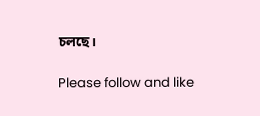চলছে।

Please follow and like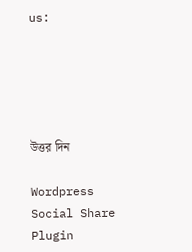us:





উত্তর দিন

Wordpress Social Share Plugin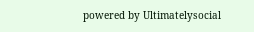powered by Ultimatelysocial